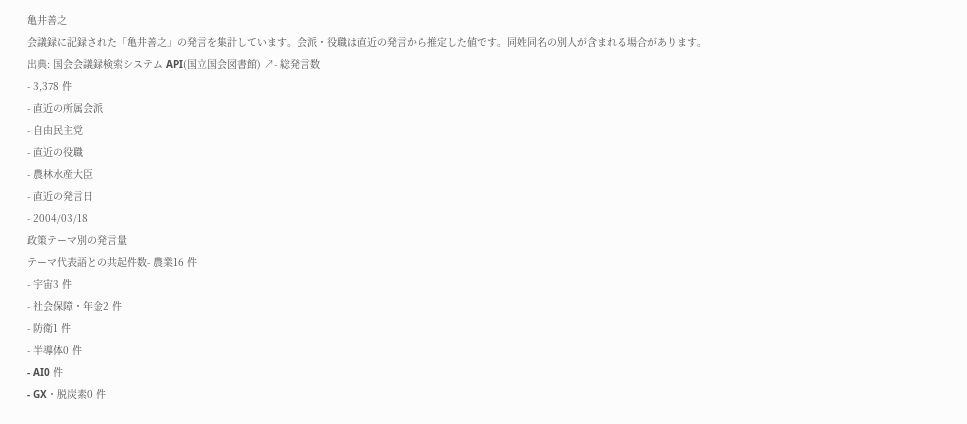亀井善之
会議録に記録された「亀井善之」の発言を集計しています。会派・役職は直近の発言から推定した値です。同姓同名の別人が含まれる場合があります。
出典: 国会会議録検索システム API(国立国会図書館) ↗- 総発言数
- 3,378 件
- 直近の所属会派
- 自由民主党
- 直近の役職
- 農林水産大臣
- 直近の発言日
- 2004/03/18
政策テーマ別の発言量
テーマ代表語との共起件数- 農業16 件
- 宇宙3 件
- 社会保障・年金2 件
- 防衛1 件
- 半導体0 件
- AI0 件
- GX・脱炭素0 件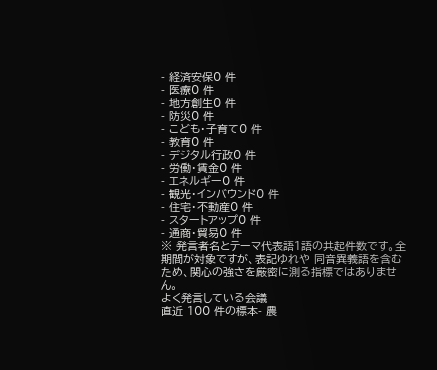- 経済安保0 件
- 医療0 件
- 地方創生0 件
- 防災0 件
- こども・子育て0 件
- 教育0 件
- デジタル行政0 件
- 労働・賃金0 件
- エネルギー0 件
- 観光・インバウンド0 件
- 住宅・不動産0 件
- スタートアップ0 件
- 通商・貿易0 件
※ 発言者名とテーマ代表語1語の共起件数です。全期間が対象ですが、表記ゆれや 同音異義語を含むため、関心の強さを厳密に測る指標ではありません。
よく発言している会議
直近 100 件の標本- 農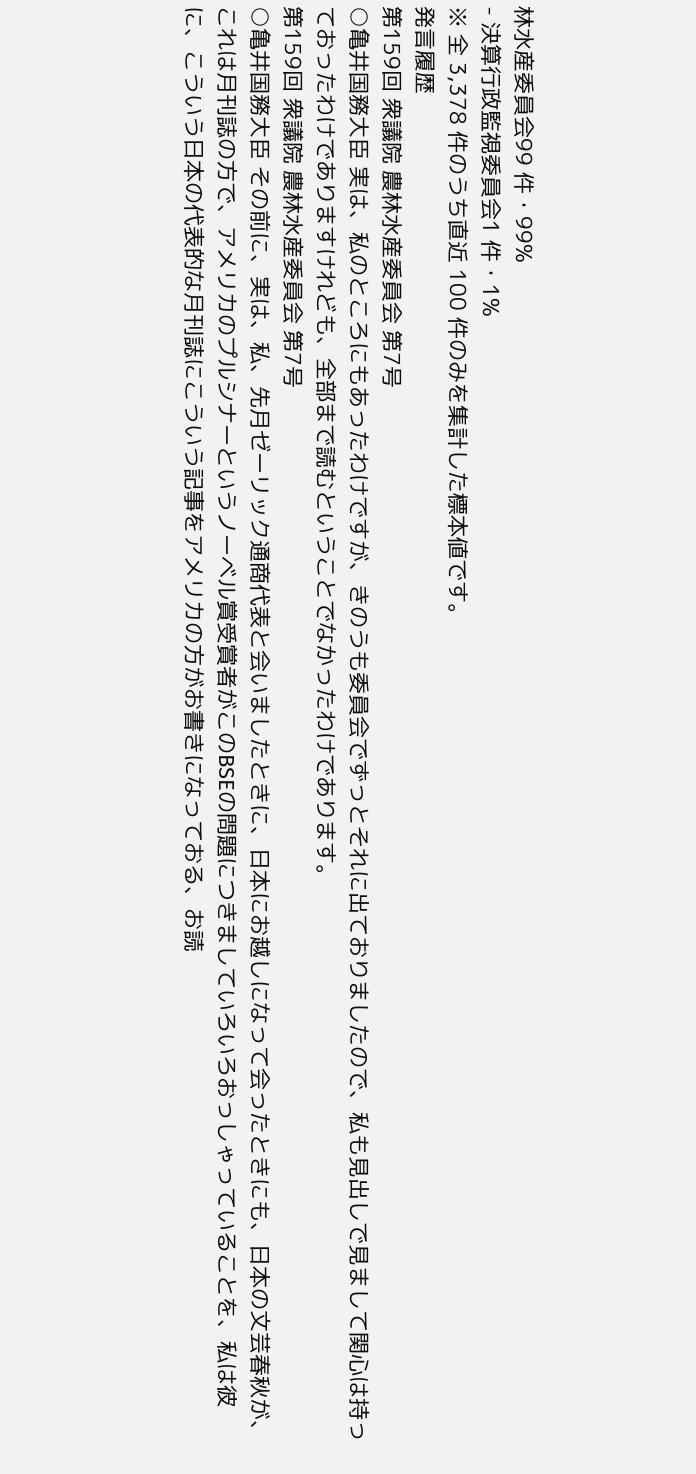林水産委員会99 件・99%
- 決算行政監視委員会1 件・1%
※ 全 3,378 件のうち直近 100 件のみを集計した標本値です。
発言履歴
第159回 衆議院 農林水産委員会 第7号
○亀井国務大臣 実は、私のところにもあったわけですが、きのうも委員会でずっとそれに出ておりましたので、私も見出しで見まして関心は持っておったわけでありますけれども、全部まで読むということでなかったわけであります。
第159回 衆議院 農林水産委員会 第7号
○亀井国務大臣 その前に、実は、私、先月ゼーリック通商代表と会いましたときに、日本にお越しになって会ったときにも、日本の文芸春秋が、これは月刊誌の方で、アメリカのプルシナーというノーベル賞受賞者がこのBSEの問題につきましていろいろおっしゃっていることを、私は彼に、こういう日本の代表的な月刊誌にこういう記事をアメリカの方がお書きになっておる、お読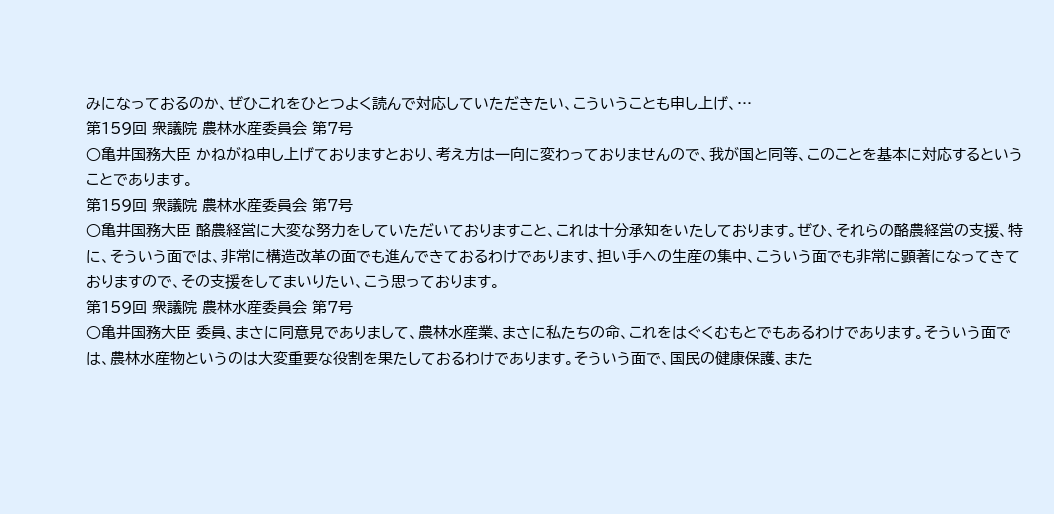みになっておるのか、ぜひこれをひとつよく読んで対応していただきたい、こういうことも申し上げ、…
第159回 衆議院 農林水産委員会 第7号
○亀井国務大臣 かねがね申し上げておりますとおり、考え方は一向に変わっておりませんので、我が国と同等、このことを基本に対応するということであります。
第159回 衆議院 農林水産委員会 第7号
○亀井国務大臣 酪農経営に大変な努力をしていただいておりますこと、これは十分承知をいたしております。ぜひ、それらの酪農経営の支援、特に、そういう面では、非常に構造改革の面でも進んできておるわけであります、担い手への生産の集中、こういう面でも非常に顕著になってきておりますので、その支援をしてまいりたい、こう思っております。
第159回 衆議院 農林水産委員会 第7号
○亀井国務大臣 委員、まさに同意見でありまして、農林水産業、まさに私たちの命、これをはぐくむもとでもあるわけであります。そういう面では、農林水産物というのは大変重要な役割を果たしておるわけであります。そういう面で、国民の健康保護、また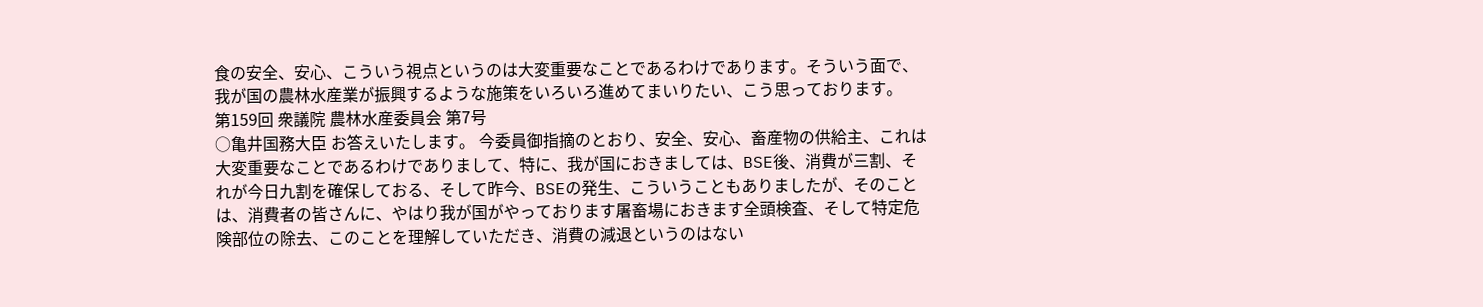食の安全、安心、こういう視点というのは大変重要なことであるわけであります。そういう面で、我が国の農林水産業が振興するような施策をいろいろ進めてまいりたい、こう思っております。
第159回 衆議院 農林水産委員会 第7号
○亀井国務大臣 お答えいたします。 今委員御指摘のとおり、安全、安心、畜産物の供給主、これは大変重要なことであるわけでありまして、特に、我が国におきましては、BSE後、消費が三割、それが今日九割を確保しておる、そして昨今、BSEの発生、こういうこともありましたが、そのことは、消費者の皆さんに、やはり我が国がやっております屠畜場におきます全頭検査、そして特定危険部位の除去、このことを理解していただき、消費の減退というのはない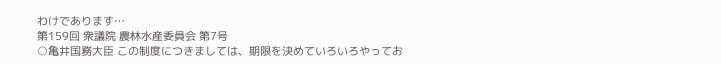わけであります…
第159回 衆議院 農林水産委員会 第7号
○亀井国務大臣 この制度につきましては、期限を決めていろいろやってお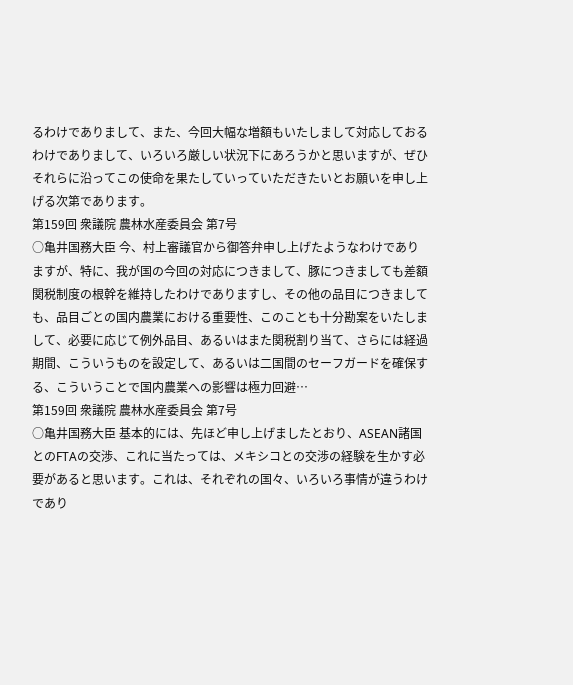るわけでありまして、また、今回大幅な増額もいたしまして対応しておるわけでありまして、いろいろ厳しい状況下にあろうかと思いますが、ぜひそれらに沿ってこの使命を果たしていっていただきたいとお願いを申し上げる次第であります。
第159回 衆議院 農林水産委員会 第7号
○亀井国務大臣 今、村上審議官から御答弁申し上げたようなわけでありますが、特に、我が国の今回の対応につきまして、豚につきましても差額関税制度の根幹を維持したわけでありますし、その他の品目につきましても、品目ごとの国内農業における重要性、このことも十分勘案をいたしまして、必要に応じて例外品目、あるいはまた関税割り当て、さらには経過期間、こういうものを設定して、あるいは二国間のセーフガードを確保する、こういうことで国内農業への影響は極力回避…
第159回 衆議院 農林水産委員会 第7号
○亀井国務大臣 基本的には、先ほど申し上げましたとおり、ASEAN諸国とのFTAの交渉、これに当たっては、メキシコとの交渉の経験を生かす必要があると思います。これは、それぞれの国々、いろいろ事情が違うわけであり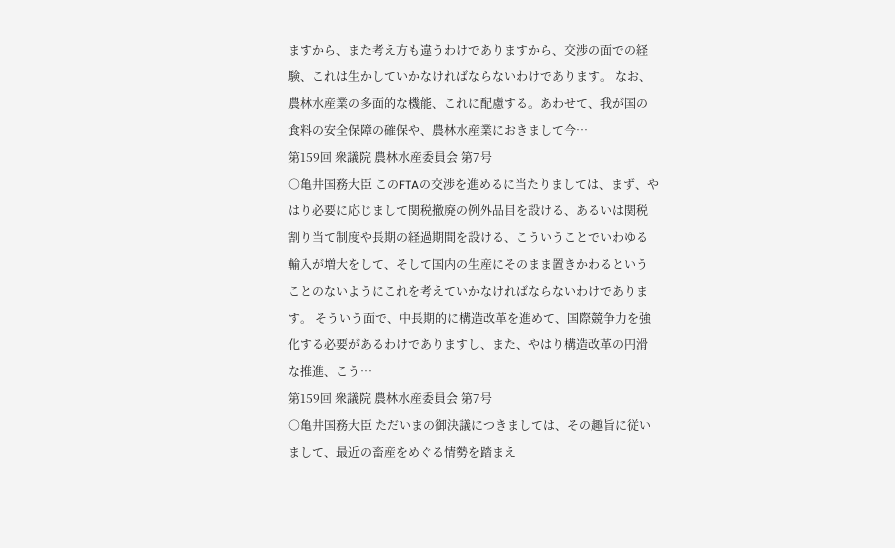ますから、また考え方も違うわけでありますから、交渉の面での経験、これは生かしていかなければならないわけであります。 なお、農林水産業の多面的な機能、これに配慮する。あわせて、我が国の食料の安全保障の確保や、農林水産業におきまして今…
第159回 衆議院 農林水産委員会 第7号
○亀井国務大臣 このFTAの交渉を進めるに当たりましては、まず、やはり必要に応じまして関税撤廃の例外品目を設ける、あるいは関税割り当て制度や長期の経過期間を設ける、こういうことでいわゆる輸入が増大をして、そして国内の生産にそのまま置きかわるということのないようにこれを考えていかなければならないわけであります。 そういう面で、中長期的に構造改革を進めて、国際競争力を強化する必要があるわけでありますし、また、やはり構造改革の円滑な推進、こう…
第159回 衆議院 農林水産委員会 第7号
○亀井国務大臣 ただいまの御決議につきましては、その趣旨に従いまして、最近の畜産をめぐる情勢を踏まえ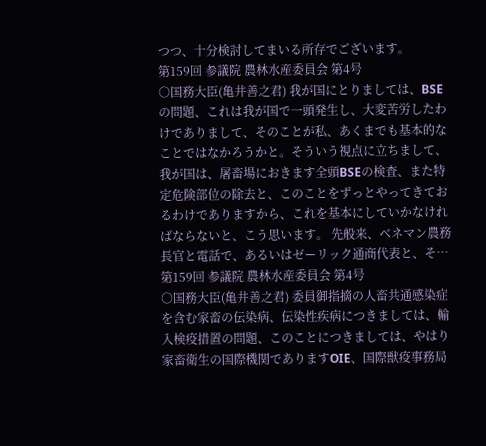つつ、十分検討してまいる所存でございます。
第159回 参議院 農林水産委員会 第4号
○国務大臣(亀井善之君) 我が国にとりましては、BSEの問題、これは我が国で一頭発生し、大変苦労したわけでありまして、そのことが私、あくまでも基本的なことではなかろうかと。そういう視点に立ちまして、我が国は、屠畜場におきます全頭BSEの検査、また特定危険部位の除去と、このことをずっとやってきておるわけでありますから、これを基本にしていかなければならないと、こう思います。 先般来、ベネマン農務長官と電話で、あるいはゼーリック通商代表と、そ…
第159回 参議院 農林水産委員会 第4号
○国務大臣(亀井善之君) 委員御指摘の人畜共通感染症を含む家畜の伝染病、伝染性疾病につきましては、輸入検疫措置の問題、このことにつきましては、やはり家畜衛生の国際機関でありますOIE、国際獣疫事務局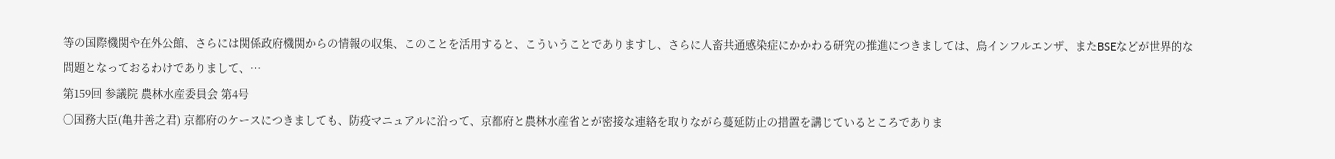等の国際機関や在外公館、さらには関係政府機関からの情報の収集、このことを活用すると、こういうことでありますし、さらに人畜共通感染症にかかわる研究の推進につきましては、鳥インフルエンザ、またBSEなどが世界的な問題となっておるわけでありまして、…
第159回 参議院 農林水産委員会 第4号
○国務大臣(亀井善之君) 京都府のケースにつきましても、防疫マニュアルに沿って、京都府と農林水産省とが密接な連絡を取りながら蔓延防止の措置を講じているところでありま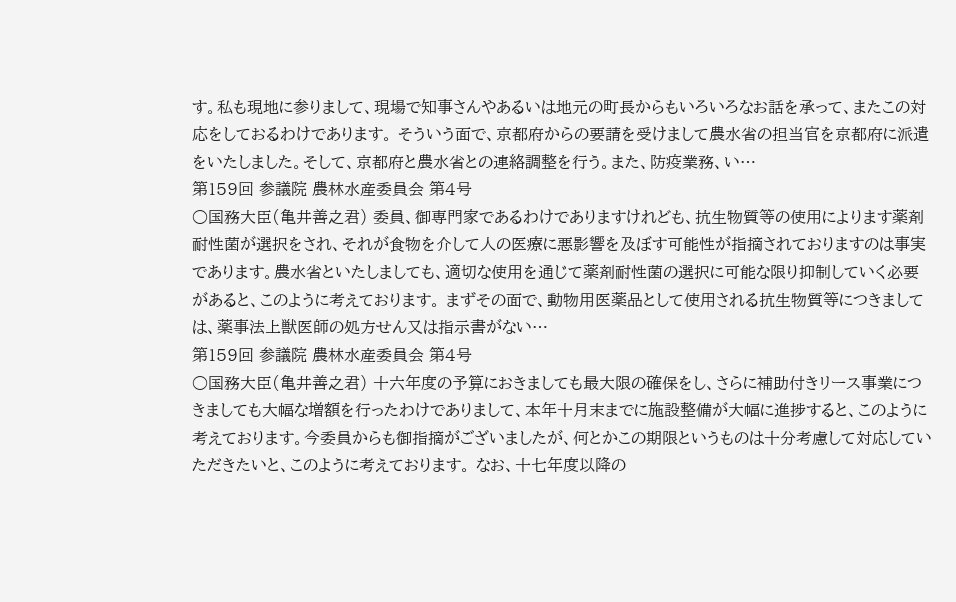す。私も現地に参りまして、現場で知事さんやあるいは地元の町長からもいろいろなお話を承って、またこの対応をしておるわけであります。 そういう面で、京都府からの要請を受けまして農水省の担当官を京都府に派遣をいたしました。そして、京都府と農水省との連絡調整を行う。また、防疫業務、い…
第159回 参議院 農林水産委員会 第4号
○国務大臣(亀井善之君) 委員、御専門家であるわけでありますけれども、抗生物質等の使用によります薬剤耐性菌が選択をされ、それが食物を介して人の医療に悪影響を及ぼす可能性が指摘されておりますのは事実であります。農水省といたしましても、適切な使用を通じて薬剤耐性菌の選択に可能な限り抑制していく必要があると、このように考えております。 まずその面で、動物用医薬品として使用される抗生物質等につきましては、薬事法上獣医師の処方せん又は指示書がない…
第159回 参議院 農林水産委員会 第4号
○国務大臣(亀井善之君) 十六年度の予算におきましても最大限の確保をし、さらに補助付きリース事業につきましても大幅な増額を行ったわけでありまして、本年十月末までに施設整備が大幅に進捗すると、このように考えております。今委員からも御指摘がございましたが、何とかこの期限というものは十分考慮して対応していただきたいと、このように考えております。 なお、十七年度以降の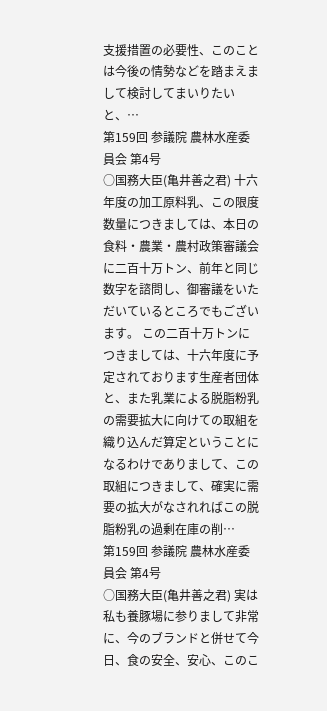支援措置の必要性、このことは今後の情勢などを踏まえまして検討してまいりたいと、…
第159回 参議院 農林水産委員会 第4号
○国務大臣(亀井善之君) 十六年度の加工原料乳、この限度数量につきましては、本日の食料・農業・農村政策審議会に二百十万トン、前年と同じ数字を諮問し、御審議をいただいているところでもございます。 この二百十万トンにつきましては、十六年度に予定されております生産者団体と、また乳業による脱脂粉乳の需要拡大に向けての取組を織り込んだ算定ということになるわけでありまして、この取組につきまして、確実に需要の拡大がなされればこの脱脂粉乳の過剰在庫の削…
第159回 参議院 農林水産委員会 第4号
○国務大臣(亀井善之君) 実は私も養豚場に参りまして非常に、今のブランドと併せて今日、食の安全、安心、このこ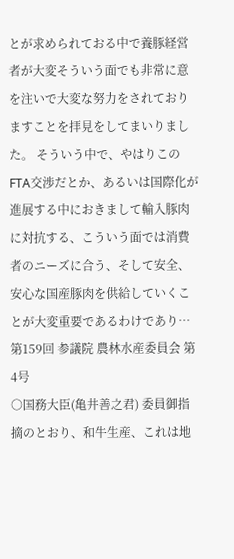とが求められておる中で養豚経営者が大変そういう面でも非常に意を注いで大変な努力をされておりますことを拝見をしてまいりました。 そういう中で、やはりこのFTA交渉だとか、あるいは国際化が進展する中におきまして輸入豚肉に対抗する、こういう面では消費者のニーズに合う、そして安全、安心な国産豚肉を供給していくことが大変重要であるわけであり…
第159回 参議院 農林水産委員会 第4号
○国務大臣(亀井善之君) 委員御指摘のとおり、和牛生産、これは地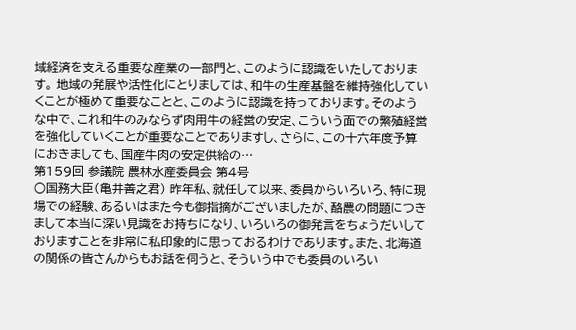域経済を支える重要な産業の一部門と、このように認識をいたしております。 地域の発展や活性化にとりましては、和牛の生産基盤を維持強化していくことが極めて重要なことと、このように認識を持っております。そのような中で、これ和牛のみならず肉用牛の経営の安定、こういう面での繁殖経営を強化していくことが重要なことでありますし、さらに、この十六年度予算におきましても、国産牛肉の安定供給の…
第159回 参議院 農林水産委員会 第4号
○国務大臣(亀井善之君) 昨年私、就任して以来、委員からいろいろ、特に現場での経験、あるいはまた今も御指摘がございましたが、酪農の問題につきまして本当に深い見識をお持ちになり、いろいろの御発言をちょうだいしておりますことを非常に私印象的に思っておるわけであります。また、北海道の関係の皆さんからもお話を伺うと、そういう中でも委員のいろい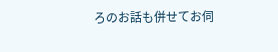ろのお話も併せてお伺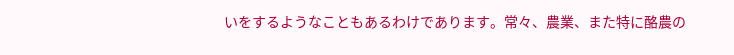いをするようなこともあるわけであります。常々、農業、また特に酪農の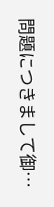問題につきまして御…